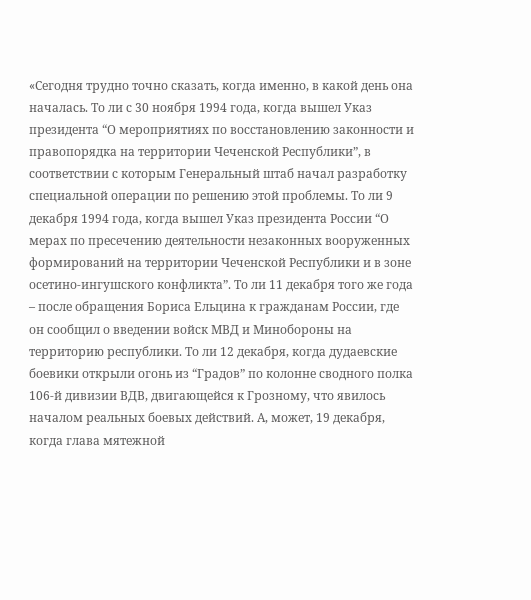«Сегодня трудно точно сказать, когда именно, в какой день она началась. То ли с 30 ноября 1994 года, когда вышел Указ президента “О мероприятиях по восстановлению законности и правопорядка на территории Чеченской Республики”, в соответствии с которым Генеральный штаб начал разработку специальной операции по решению этой проблемы. То ли 9 декабря 1994 года, когда вышел Указ президента России “О мерах по пресечению деятельности незаконных вооруженных формирований на территории Чеченской Республики и в зоне осетино-ингушского конфликта”. То ли 11 декабря того же года – после обращения Бориса Ельцина к гражданам России, где он сообщил о введении войск МВД и Минобороны на территорию республики. То ли 12 декабря, когда дудаевские боевики открыли огонь из “Градов” по колонне сводного полка 106-й дивизии ВДВ, двигающейся к Грозному, что явилось началом реальных боевых действий. А, может, 19 декабря, когда глава мятежной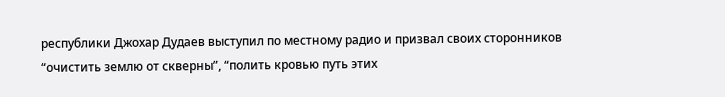республики Джохар Дудаев выступил по местному радио и призвал своих сторонников “очистить землю от скверны”, “полить кровью путь этих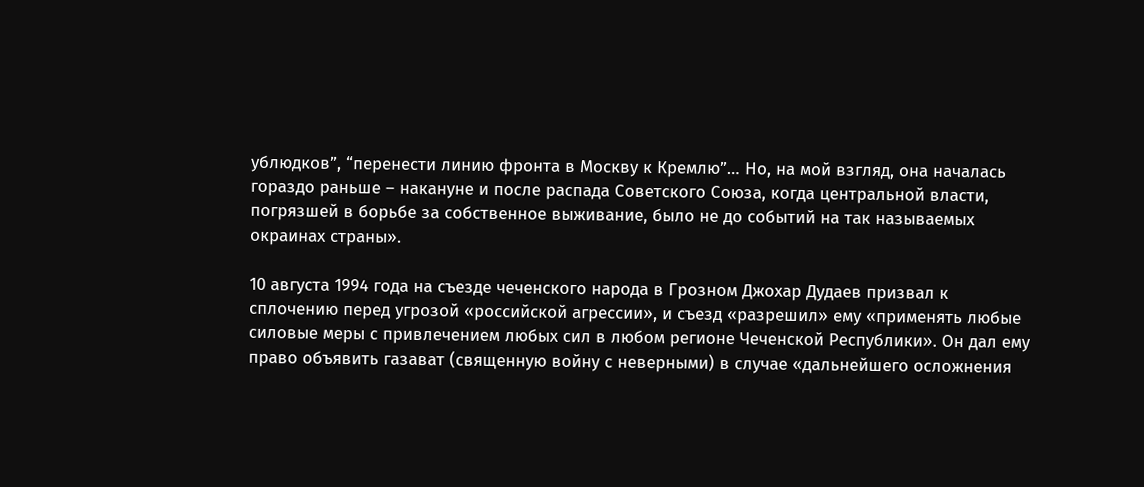ублюдков”, “перенести линию фронта в Москву к Кремлю”… Но, на мой взгляд, она началась гораздо раньше – накануне и после распада Советского Союза, когда центральной власти, погрязшей в борьбе за собственное выживание, было не до событий на так называемых окраинах страны».

10 августа 1994 года на съезде чеченского народа в Грозном Джохар Дудаев призвал к сплочению перед угрозой «российской агрессии», и съезд «разрешил» ему «применять любые силовые меры с привлечением любых сил в любом регионе Чеченской Республики». Он дал ему право объявить газават (священную войну с неверными) в случае «дальнейшего осложнения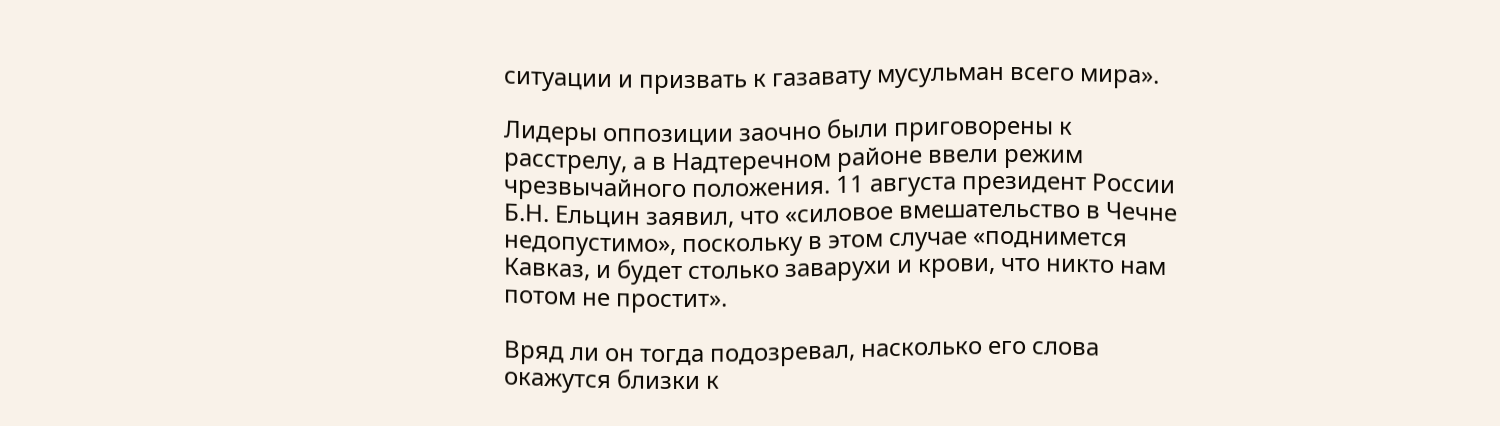ситуации и призвать к газавату мусульман всего мира».

Лидеры оппозиции заочно были приговорены к расстрелу, а в Надтеречном районе ввели режим чрезвычайного положения. 11 августа президент России Б.Н. Ельцин заявил, что «силовое вмешательство в Чечне недопустимо», поскольку в этом случае «поднимется Кавказ, и будет столько заварухи и крови, что никто нам потом не простит».

Вряд ли он тогда подозревал, насколько его слова окажутся близки к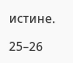истине.

25–26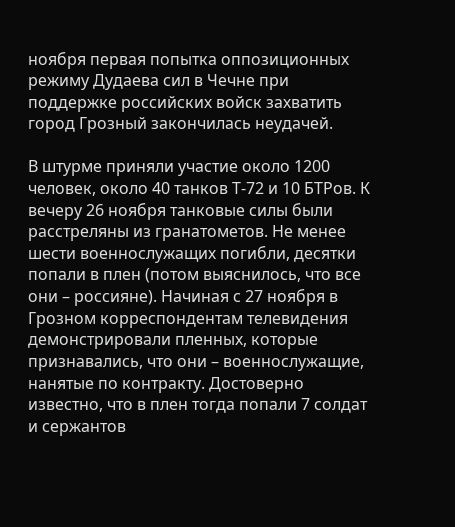ноября первая попытка оппозиционных режиму Дудаева сил в Чечне при поддержке российских войск захватить город Грозный закончилась неудачей.

В штурме приняли участие около 1200 человек, около 40 танков Т-72 и 10 БТРов. К вечеру 26 ноября танковые силы были расстреляны из гранатометов. Не менее шести военнослужащих погибли, десятки попали в плен (потом выяснилось, что все они – россияне). Начиная с 27 ноября в Грозном корреспондентам телевидения демонстрировали пленных, которые признавались, что они – военнослужащие, нанятые по контракту. Достоверно известно, что в плен тогда попали 7 солдат и сержантов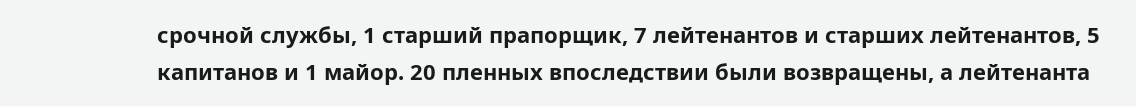срочной службы, 1 старший прапорщик, 7 лейтенантов и старших лейтенантов, 5 капитанов и 1 майор. 20 пленных впоследствии были возвращены, а лейтенанта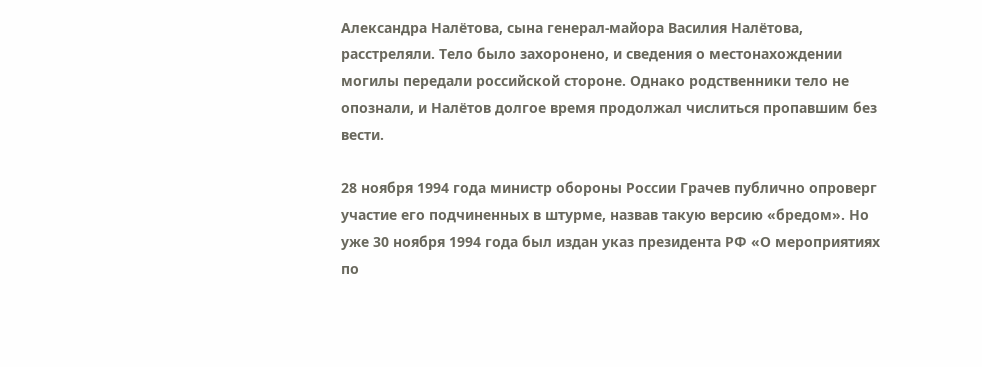Александра Налётова, сына генерал-майора Василия Налётова, расстреляли. Тело было захоронено, и сведения о местонахождении могилы передали российской стороне. Однако родственники тело не опознали, и Налётов долгое время продолжал числиться пропавшим без вести.

28 ноября 1994 года министр обороны России Грачев публично опроверг участие его подчиненных в штурме, назвав такую версию «бредом». Но уже 30 ноября 1994 года был издан указ президента РФ «О мероприятиях по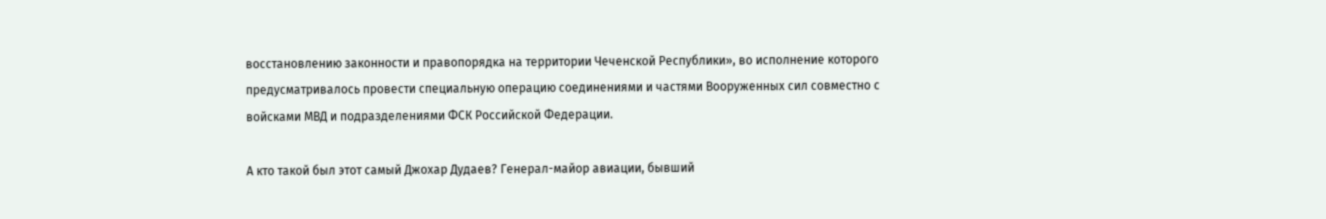восстановлению законности и правопорядка на территории Чеченской Республики», во исполнение которого предусматривалось провести специальную операцию соединениями и частями Вооруженных сил совместно с войсками МВД и подразделениями ФСК Российской Федерации.

А кто такой был этот самый Джохар Дудаев? Генерал-майор авиации, бывший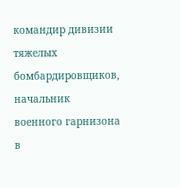командир дивизии тяжелых бомбардировщиков, начальник военного гарнизона в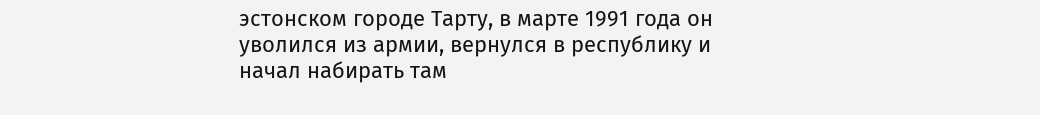эстонском городе Тарту, в марте 1991 года он уволился из армии, вернулся в республику и начал набирать там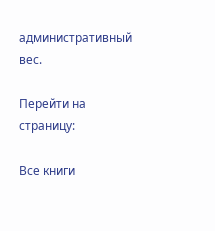административный вес.

Перейти на страницу:

Все книги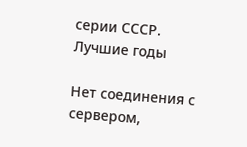серии СССР. Лучшие годы

Нет соединения с сервером,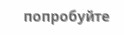попробуйте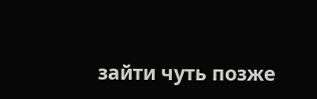зайти чуть позже